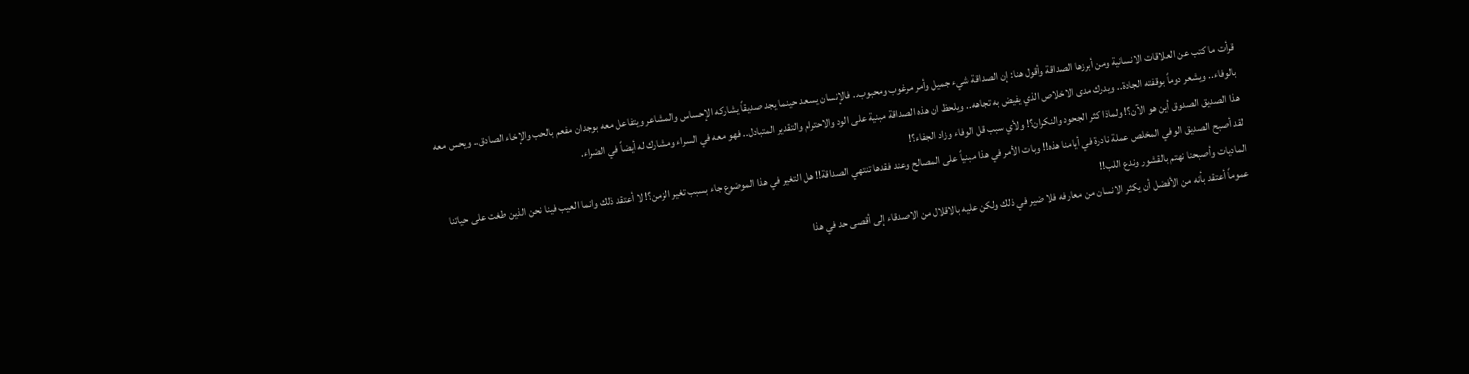قرأت ما كتب عن العلاقات الانسانية ومن أبرزها الصداقة وأقول هنا: إن الصداقة شيء جميل وأمر مرغوب ومحبوب.. فالإنسان يسعد حينما يجد صديقاً يشاركه الإحساس والمشاعر ويتفاعل معه بوجدان مفعم بالحب والإخاء الصادق.. ويحس معه بالوفاء.. ويشعر دوماً بوقفته الجادة.. ويدرك مدى الاخلاص الذي يفيض به تجاهه.. ويلحظ ان هذه الصداقة مبنية على الود والاحترام والتقدير المتبادل.. فهو معه في السراء ومشارك له أيضاً في الضراء.
هذا الصديق الصدوق أين هو الآن؟! ولماذا كثر الجحود والنكران؟! ولأي سبب قل الوفاء وزاد الجفاء؟!
لقد أصبح الصديق الوفي المخلص عملة نادرة في أيامنا هذه!! وبات الأمر في هذا مبنياً على المصالح وعند فقدها تنتهي الصداقة!! هل التغير في هذا الموضوع جاء بسبب تغير الزمن؟! لا أعتقد ذلك وانما العيب فينا نحن الذين طغت على حياتنا الماديات وأصبحنا نهتم بالقشور وندع اللب!!
عموماً أعتقد بأنه من الأفضل أن يكثر الانسان من معارفه فلا ضير في ذلك ولكن عليه بالاقلال من الاصدقاء إلى أقصى حد في هذا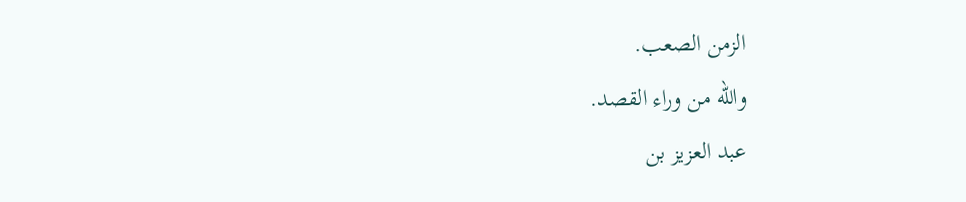الزمن الصعب.
والله من وراء القصد.
عبد العزيز بن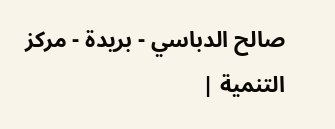صالح الدباسي - بريدة - مركز التنمية |